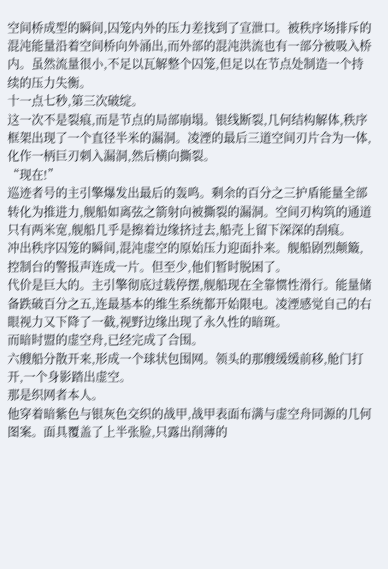空间桥成型的瞬间,囚笼内外的压力差找到了宣泄口。被秩序场排斥的混沌能量沿着空间桥向外涌出,而外部的混沌洪流也有一部分被吸入桥内。虽然流量很小,不足以瓦解整个囚笼,但足以在节点处制造一个持续的压力失衡。
十一点七秒,第三次破绽。
这一次不是裂痕,而是节点的局部崩塌。银线断裂,几何结构解体,秩序框架出现了一个直径半米的漏洞。凌湮的最后三道空间刃片合为一体,化作一柄巨刃刺入漏洞,然后横向撕裂。
“现在!”
巡迹者号的主引擎爆发出最后的轰鸣。剩余的百分之三护盾能量全部转化为推进力,舰船如离弦之箭射向被撕裂的漏洞。空间刃构筑的通道只有两米宽,舰船几乎是擦着边缘挤过去,船壳上留下深深的刮痕。
冲出秩序囚笼的瞬间,混沌虚空的原始压力迎面扑来。舰船剧烈颠簸,控制台的警报声连成一片。但至少,他们暂时脱困了。
代价是巨大的。主引擎彻底过载停摆,舰船现在全靠惯性滑行。能量储备跌破百分之五,连最基本的维生系统都开始限电。凌湮感觉自己的右眼视力又下降了一截,视野边缘出现了永久性的暗斑。
而暗时盟的虚空舟,已经完成了合围。
六艘船分散开来,形成一个球状包围网。领头的那艘缓缓前移,舱门打开,一个身影踏出虚空。
那是织网者本人。
他穿着暗紫色与银灰色交织的战甲,战甲表面布满与虚空舟同源的几何图案。面具覆盖了上半张脸,只露出削薄的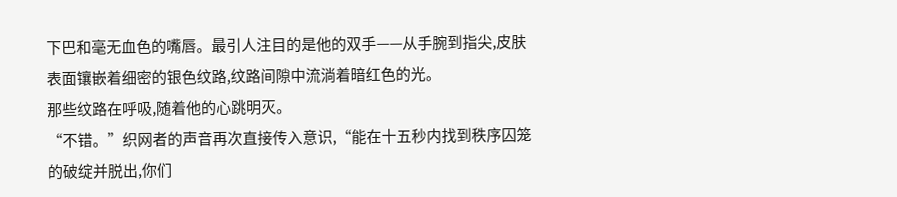下巴和毫无血色的嘴唇。最引人注目的是他的双手——从手腕到指尖,皮肤表面镶嵌着细密的银色纹路,纹路间隙中流淌着暗红色的光。
那些纹路在呼吸,随着他的心跳明灭。
“不错。”织网者的声音再次直接传入意识,“能在十五秒内找到秩序囚笼的破绽并脱出,你们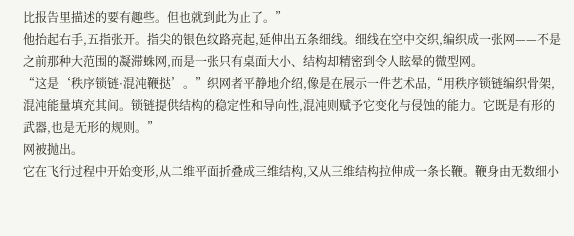比报告里描述的要有趣些。但也就到此为止了。”
他抬起右手,五指张开。指尖的银色纹路亮起,延伸出五条细线。细线在空中交织,编织成一张网——不是之前那种大范围的凝滞蛛网,而是一张只有桌面大小、结构却精密到令人眩晕的微型网。
“这是‘秩序锁链·混沌鞭挞’。”织网者平静地介绍,像是在展示一件艺术品,“用秩序锁链编织骨架,混沌能量填充其间。锁链提供结构的稳定性和导向性,混沌则赋予它变化与侵蚀的能力。它既是有形的武器,也是无形的规则。”
网被抛出。
它在飞行过程中开始变形,从二维平面折叠成三维结构,又从三维结构拉伸成一条长鞭。鞭身由无数细小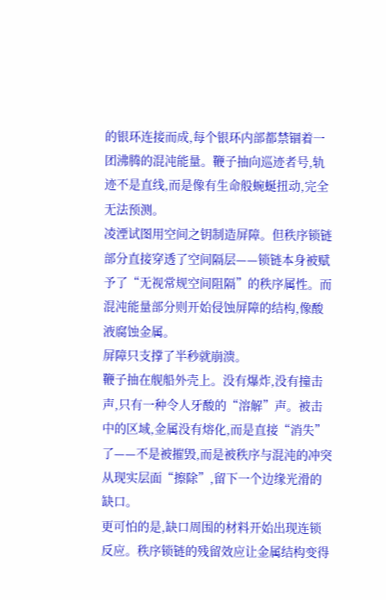的银环连接而成,每个银环内部都禁锢着一团沸腾的混沌能量。鞭子抽向巡迹者号,轨迹不是直线,而是像有生命般蜿蜒扭动,完全无法预测。
凌湮试图用空间之钥制造屏障。但秩序锁链部分直接穿透了空间隔层——锁链本身被赋予了“无视常规空间阻隔”的秩序属性。而混沌能量部分则开始侵蚀屏障的结构,像酸液腐蚀金属。
屏障只支撑了半秒就崩溃。
鞭子抽在舰船外壳上。没有爆炸,没有撞击声,只有一种令人牙酸的“溶解”声。被击中的区域,金属没有熔化,而是直接“消失”了——不是被摧毁,而是被秩序与混沌的冲突从现实层面“擦除”,留下一个边缘光滑的缺口。
更可怕的是,缺口周围的材料开始出现连锁反应。秩序锁链的残留效应让金属结构变得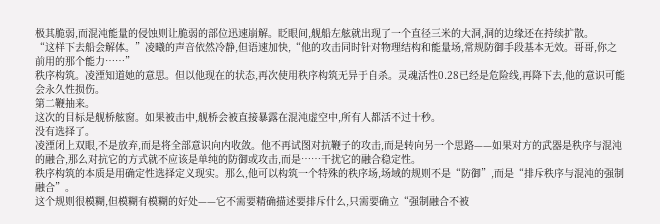极其脆弱,而混沌能量的侵蚀则让脆弱的部位迅速崩解。眨眼间,舰船左舷就出现了一个直径三米的大洞,洞的边缘还在持续扩散。
“这样下去船会解体。”凌曦的声音依然冷静,但语速加快,“他的攻击同时针对物理结构和能量场,常规防御手段基本无效。哥哥,你之前用的那个能力……”
秩序构筑。凌湮知道她的意思。但以他现在的状态,再次使用秩序构筑无异于自杀。灵魂活性0.28已经是危险线,再降下去,他的意识可能会永久性损伤。
第二鞭抽来。
这次的目标是舰桥舷窗。如果被击中,舰桥会被直接暴露在混沌虚空中,所有人都活不过十秒。
没有选择了。
凌湮闭上双眼,不是放弃,而是将全部意识向内收敛。他不再试图对抗鞭子的攻击,而是转向另一个思路——如果对方的武器是秩序与混沌的融合,那么对抗它的方式就不应该是单纯的防御或攻击,而是……干扰它的融合稳定性。
秩序构筑的本质是用确定性选择定义现实。那么,他可以构筑一个特殊的秩序场,场域的规则不是“防御”,而是“排斥秩序与混沌的强制融合”。
这个规则很模糊,但模糊有模糊的好处——它不需要精确描述要排斥什么,只需要确立“强制融合不被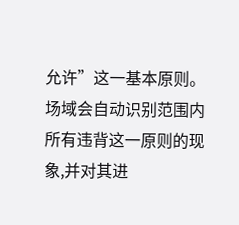允许”这一基本原则。场域会自动识别范围内所有违背这一原则的现象,并对其进